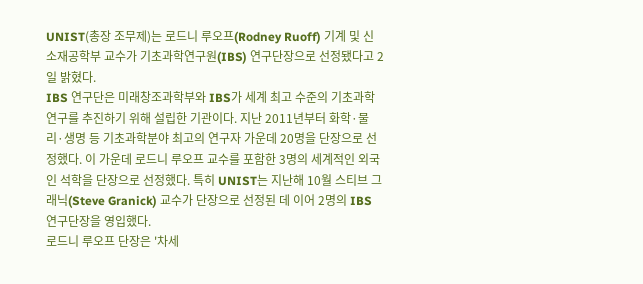UNIST(총장 조무제)는 로드니 루오프(Rodney Ruoff) 기계 및 신소재공학부 교수가 기초과학연구원(IBS) 연구단장으로 선정됐다고 2일 밝혔다.
IBS 연구단은 미래창조과학부와 IBS가 세계 최고 수준의 기초과학 연구를 추진하기 위해 설립한 기관이다. 지난 2011년부터 화학·물리·생명 등 기초과학분야 최고의 연구자 가운데 20명을 단장으로 선정했다. 이 가운데 로드니 루오프 교수를 포함한 3명의 세계적인 외국인 석학을 단장으로 선정했다. 특히 UNIST는 지난해 10월 스티브 그래닉(Steve Granick) 교수가 단장으로 선정된 데 이어 2명의 IBS 연구단장을 영입했다.
로드니 루오프 단장은 '차세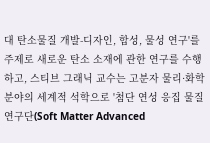대 탄소물질 개발-디자인, 합성, 물성 연구'를 주제로 새로운 탄소 소재에 관한 연구를 수행하고, 스티브 그래닉 교수는 고분자 물리·화학분야의 세계적 석학으로 '첨단 연성 응집 물질 연구단(Soft Matter Advanced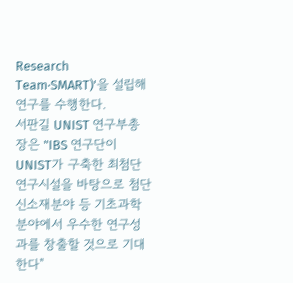Research Team·SMART)'을 설립해 연구를 수행한다.
서판길 UNIST 연구부총장은 "IBS 연구단이 UNIST가 구축한 최첨단 연구시설을 바탕으로 첨단신소재분야 등 기초과학분야에서 우수한 연구성과를 창출할 것으로 기대한다"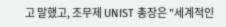고 말했고, 조무제 UNIST 총장은 "세계적인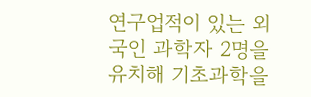연구업적이 있는 외국인 과학자 2명을 유치해 기초과학을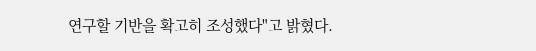연구할 기반을 확고히 조성했다"고 밝혔다.